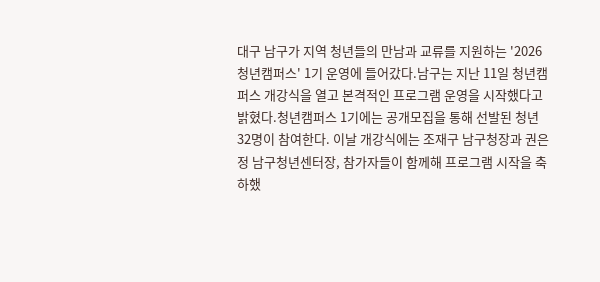대구 남구가 지역 청년들의 만남과 교류를 지원하는 '2026 청년캠퍼스' 1기 운영에 들어갔다.남구는 지난 11일 청년캠퍼스 개강식을 열고 본격적인 프로그램 운영을 시작했다고 밝혔다.청년캠퍼스 1기에는 공개모집을 통해 선발된 청년 32명이 참여한다. 이날 개강식에는 조재구 남구청장과 권은정 남구청년센터장, 참가자들이 함께해 프로그램 시작을 축하했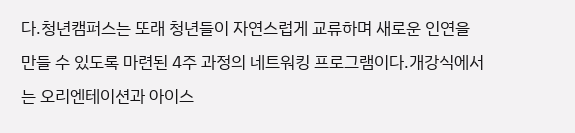다.청년캠퍼스는 또래 청년들이 자연스럽게 교류하며 새로운 인연을 만들 수 있도록 마련된 4주 과정의 네트워킹 프로그램이다.개강식에서는 오리엔테이션과 아이스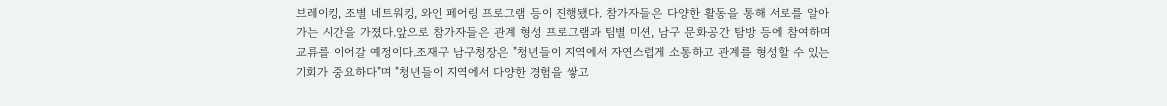브레이킹, 조별 네트워킹, 와인 페어링 프로그램 등이 진행됐다. 참가자들은 다양한 활동을 통해 서로를 알아가는 시간을 가졌다.앞으로 참가자들은 관계 형성 프로그램과 팀별 미션, 남구 문화공간 탐방 등에 참여하며 교류를 이어갈 예정이다.조재구 남구청장은 "청년들이 지역에서 자연스럽게 소통하고 관계를 형성할 수 있는 기회가 중요하다"며 "청년들이 지역에서 다양한 경험을 쌓고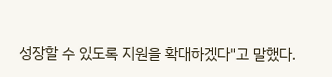성장할 수 있도록 지원을 확대하겠다"고 말했다.